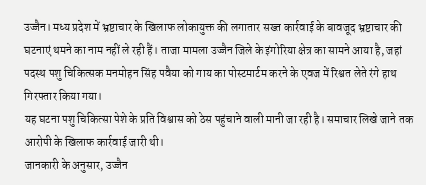उज्जैन। मध्य प्रदेश में भ्रष्टाचार के खिलाफ लोकायुक्त की लगातार सख्त कार्रवाई के बावजूद भ्रष्टाचार की घटनाएं थमने का नाम नहीं ले रही हैं। ताजा मामला उज्जैन जिले के इंगोरिया क्षेत्र का सामने आया है, जहां पदस्थ पशु चिकित्सक मनमोहन सिंह पवैया को गाय का पोस्टमार्टम करने के एवज में रिश्वत लेते रंगे हाथ गिरफ्तार किया गया।
यह घटना पशु चिकित्सा पेशे के प्रति विश्वास को ठेस पहुंचाने वाली मानी जा रही है। समाचार लिखे जाने तक आरोपी के खिलाफ कार्रवाई जारी थी।
जानकारी के अनुसार, उज्जैन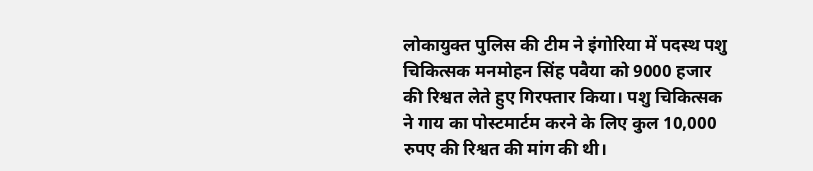लोकायुक्त पुलिस की टीम ने इंगोरिया में पदस्थ पशु चिकित्सक मनमोहन सिंह पवैया को 9000 हजार की रिश्वत लेते हुए गिरफ्तार किया। पशु चिकित्सक ने गाय का पोस्टमार्टम करने के लिए कुल 10,000 रुपए की रिश्वत की मांग की थी।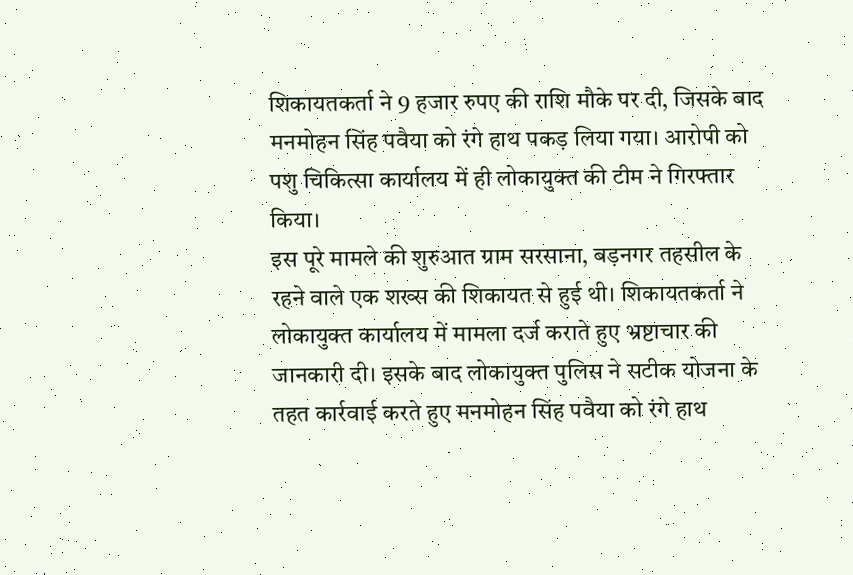शिकायतकर्ता ने 9 हजार रुपए की राशि मौके पर दी, जिसके बाद मनमोहन सिंह पवैया को रंगे हाथ पकड़ लिया गया। आरोपी को पशु चिकित्सा कार्यालय में ही लोकायुक्त की टीम ने गिरफ्तार किया।
इस पूरे मामले की शुरुआत ग्राम सरसाना, बड़नगर तहसील के रहने वाले एक शख्स की शिकायत से हुई थी। शिकायतकर्ता ने लोकायुक्त कार्यालय में मामला दर्ज कराते हुए भ्रष्टाचार की जानकारी दी। इसके बाद लोकायुक्त पुलिस ने सटीक योजना के तहत कार्रवाई करते हुए मनमोहन सिंह पवैया को रंगे हाथ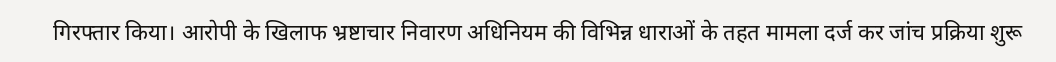गिरफ्तार किया। आरोपी के खिलाफ भ्रष्टाचार निवारण अधिनियम की विभिन्न धाराओं के तहत मामला दर्ज कर जांच प्रक्रिया शुरू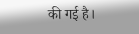की गई है।